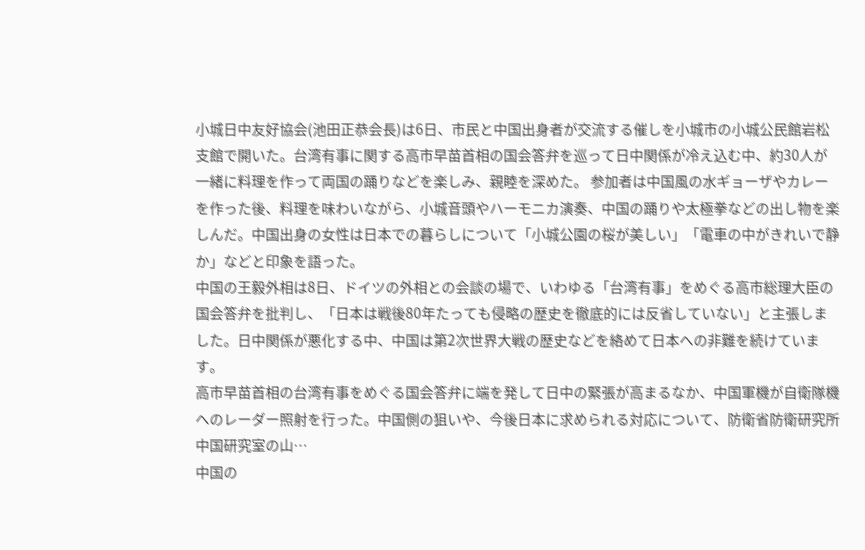小城日中友好協会(池田正恭会長)は6日、市民と中国出身者が交流する催しを小城市の小城公民館岩松支館で開いた。台湾有事に関する高市早苗首相の国会答弁を巡って日中関係が冷え込む中、約30人が一緒に料理を作って両国の踊りなどを楽しみ、親睦を深めた。 参加者は中国風の水ギョーザやカレーを作った後、料理を味わいながら、小城音頭やハーモニカ演奏、中国の踊りや太極拳などの出し物を楽しんだ。中国出身の女性は日本での暮らしについて「小城公園の桜が美しい」「電車の中がきれいで静か」などと印象を語った。
中国の王毅外相は8日、ドイツの外相との会談の場で、いわゆる「台湾有事」をめぐる高市総理大臣の国会答弁を批判し、「日本は戦後80年たっても侵略の歴史を徹底的には反省していない」と主張しました。日中関係が悪化する中、中国は第2次世界大戦の歴史などを絡めて日本への非難を続けています。
高市早苗首相の台湾有事をめぐる国会答弁に端を発して日中の緊張が高まるなか、中国軍機が自衛隊機へのレーダー照射を行った。中国側の狙いや、今後日本に求められる対応について、防衛省防衛研究所中国研究室の山…
中国の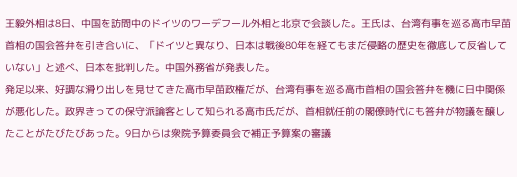王毅外相は8日、中国を訪問中のドイツのワーデフール外相と北京で会談した。王氏は、台湾有事を巡る高市早苗首相の国会答弁を引き合いに、「ドイツと異なり、日本は戦後80年を経てもまだ侵略の歴史を徹底して反省していない」と述べ、日本を批判した。中国外務省が発表した。
発足以来、好調な滑り出しを見せてきた高市早苗政権だが、台湾有事を巡る高市首相の国会答弁を機に日中関係が悪化した。政界きっての保守派論客として知られる高市氏だが、首相就任前の閣僚時代にも答弁が物議を醸したことがたびたびあった。9日からは衆院予算委員会で補正予算案の審議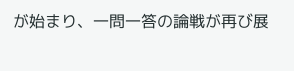が始まり、一問一答の論戦が再び展